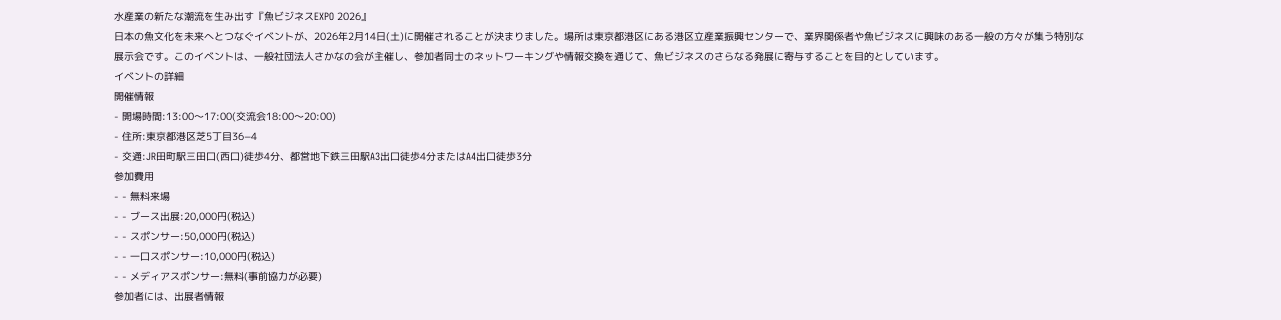水産業の新たな潮流を生み出す『魚ビジネスEXPO 2026』
日本の魚文化を未来へとつなぐイベントが、2026年2月14日(土)に開催されることが決まりました。場所は東京都港区にある港区立産業振興センターで、業界関係者や魚ビジネスに興味のある一般の方々が集う特別な展示会です。このイベントは、一般社団法人さかなの会が主催し、参加者同士のネットワーキングや情報交換を通じて、魚ビジネスのさらなる発展に寄与することを目的としています。
イベントの詳細
開催情報
- 開場時間:13:00〜17:00(交流会18:00〜20:00)
- 住所:東京都港区芝5丁目36−4
- 交通:JR田町駅三田口(西口)徒歩4分、都営地下鉄三田駅A3出口徒歩4分またはA4出口徒歩3分
参加費用
- - 無料来場
- - ブース出展:20,000円(税込)
- - スポンサー:50,000円(税込)
- - 一口スポンサー:10,000円(税込)
- - メディアスポンサー:無料(事前協力が必要)
参加者には、出展者情報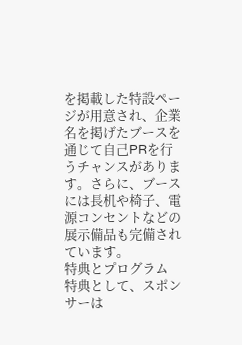を掲載した特設ページが用意され、企業名を掲げたブースを通じて自己PRを行うチャンスがあります。さらに、ブースには長机や椅子、電源コンセントなどの展示備品も完備されています。
特典とプログラム
特典として、スポンサーは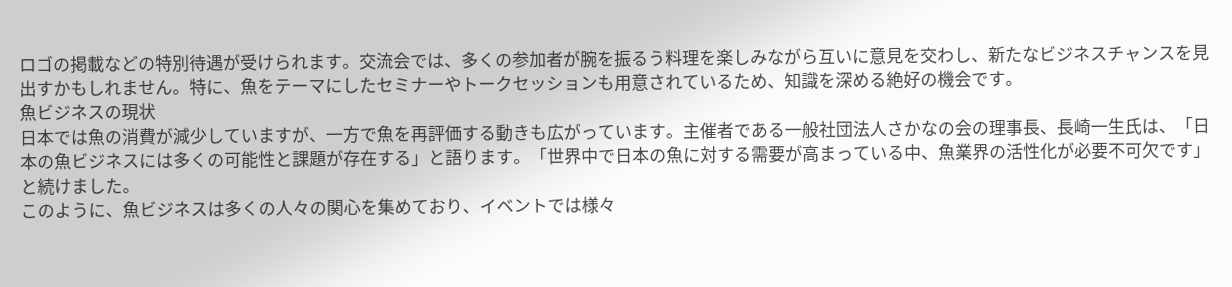ロゴの掲載などの特別待遇が受けられます。交流会では、多くの参加者が腕を振るう料理を楽しみながら互いに意見を交わし、新たなビジネスチャンスを見出すかもしれません。特に、魚をテーマにしたセミナーやトークセッションも用意されているため、知識を深める絶好の機会です。
魚ビジネスの現状
日本では魚の消費が減少していますが、一方で魚を再評価する動きも広がっています。主催者である一般社団法人さかなの会の理事長、長崎一生氏は、「日本の魚ビジネスには多くの可能性と課題が存在する」と語ります。「世界中で日本の魚に対する需要が高まっている中、魚業界の活性化が必要不可欠です」と続けました。
このように、魚ビジネスは多くの人々の関心を集めており、イベントでは様々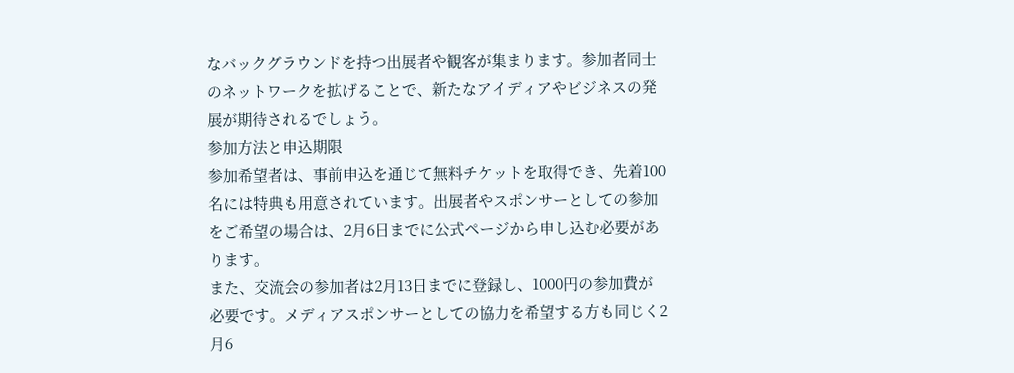なバックグラウンドを持つ出展者や観客が集まります。参加者同士のネットワークを拡げることで、新たなアイディアやビジネスの発展が期待されるでしょう。
参加方法と申込期限
参加希望者は、事前申込を通じて無料チケットを取得でき、先着100名には特典も用意されています。出展者やスポンサーとしての参加をご希望の場合は、2月6日までに公式ページから申し込む必要があります。
また、交流会の参加者は2月13日までに登録し、1000円の参加費が必要です。メディアスポンサーとしての協力を希望する方も同じく2月6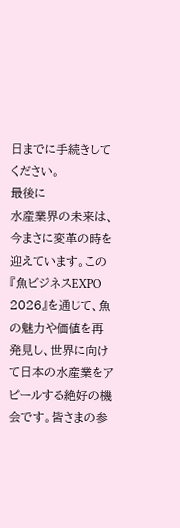日までに手続きしてください。
最後に
水産業界の未来は、今まさに変革の時を迎えています。この『魚ビジネスEXPO 2026』を通じて、魚の魅力や価値を再発見し、世界に向けて日本の水産業をアピールする絶好の機会です。皆さまの参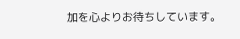加を心よりお待ちしています。